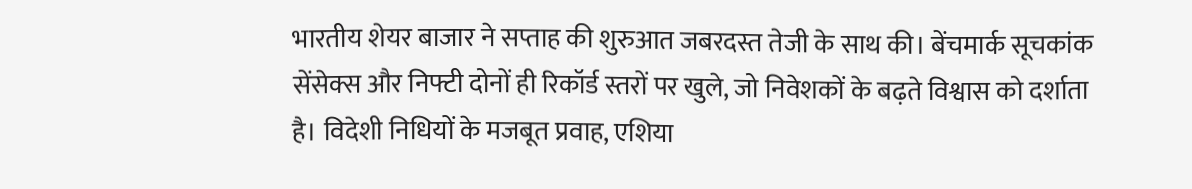भारतीय शेयर बाजार ने सप्ताह की शुरुआत जबरदस्त तेजी के साथ की। बेंचमार्क सूचकांक सेंसेक्स और निफ्टी दोनों ही रिकॉर्ड स्तरों पर खुले, जो निवेशकों के बढ़ते विश्वास को दर्शाता है। विदेशी निधियों के मजबूत प्रवाह, एशिया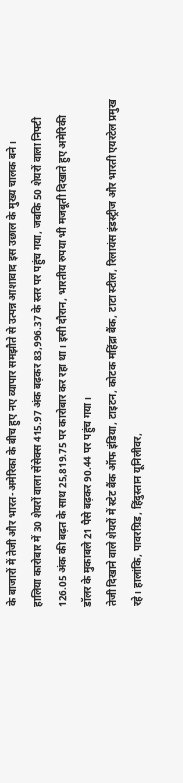के बाजारों में तेजी और भारत-अमेरिका के बीच हुए नए व्यापार समझौते से उत्पन्न आशावाद इस उछाल के मुख्य चालक बने।
हालिया कारोबार में 30 शेयरों वाला सेंसेक्स 415.97 अंक बढ़कर 83,996.37 के स्तर पर पहुंच गया, जबकि 50 शेयरों वाला निफ्टी 126.05 अंक की बढ़त के साथ 25,819.75 पर कारोबार कर रहा था। इसी दौरान, भारतीय रुपया भी मजबूती दिखाते हुए अमेरिकी डॉलर के मुकाबले 21 पैसे बढ़कर 90.44 पर पहुंच गया।
तेजी दिखाने वाले शेयरों में स्टेट बैंक ऑफ इंडिया, टाइटन, कोटक महिंद्रा बैंक, टाटा स्टील, रिलायंस इंडस्ट्रीज और भारती एयरटेल प्रमुख रहे। हालांकि, पावरग्रिड, हिंदुस्तान यूनिलीवर,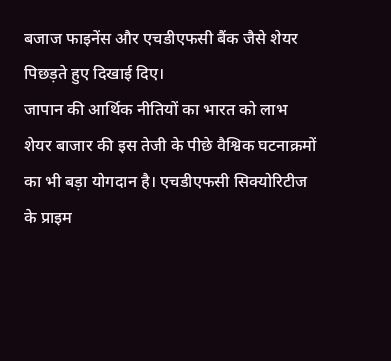बजाज फाइनेंस और एचडीएफसी बैंक जैसे शेयर पिछड़ते हुए दिखाई दिए।
जापान की आर्थिक नीतियों का भारत को लाभ
शेयर बाजार की इस तेजी के पीछे वैश्विक घटनाक्रमों का भी बड़ा योगदान है। एचडीएफसी सिक्योरिटीज के प्राइम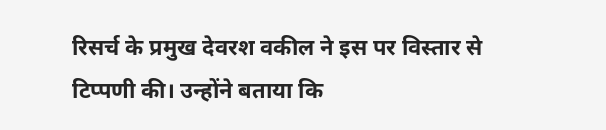रिसर्च के प्रमुख देवरश वकील ने इस पर विस्तार से टिप्पणी की। उन्होंने बताया कि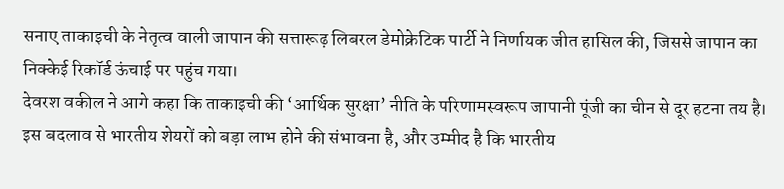सनाए ताकाइची के नेतृत्व वाली जापान की सत्तारूढ़ लिबरल डेमोक्रेटिक पार्टी ने निर्णायक जीत हासिल की, जिससे जापान का निक्केई रिकॉर्ड ऊंचाई पर पहुंच गया।
देवरश वकील ने आगे कहा कि ताकाइची की ‘आर्थिक सुरक्षा’ नीति के परिणामस्वरूप जापानी पूंजी का चीन से दूर हटना तय है। इस बदलाव से भारतीय शेयरों को बड़ा लाभ होने की संभावना है, और उम्मीद है कि भारतीय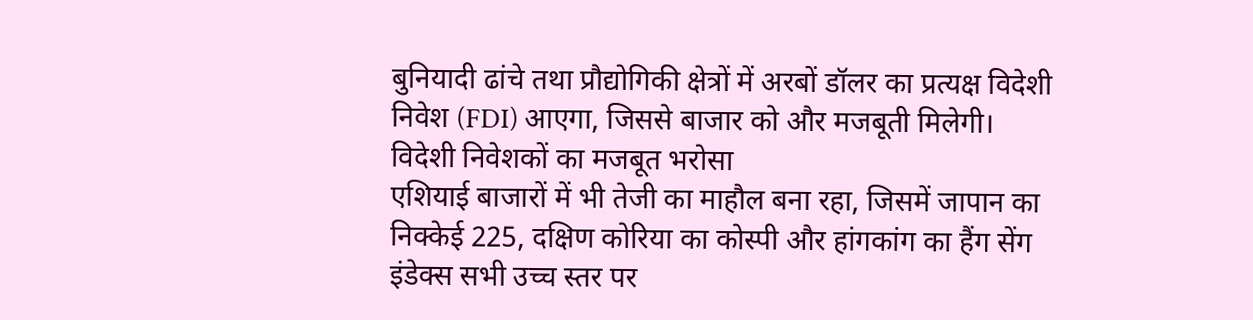बुनियादी ढांचे तथा प्रौद्योगिकी क्षेत्रों में अरबों डॉलर का प्रत्यक्ष विदेशी निवेश (FDI) आएगा, जिससे बाजार को और मजबूती मिलेगी।
विदेशी निवेशकों का मजबूत भरोसा
एशियाई बाजारों में भी तेजी का माहौल बना रहा, जिसमें जापान का निक्केई 225, दक्षिण कोरिया का कोस्पी और हांगकांग का हैंग सेंग इंडेक्स सभी उच्च स्तर पर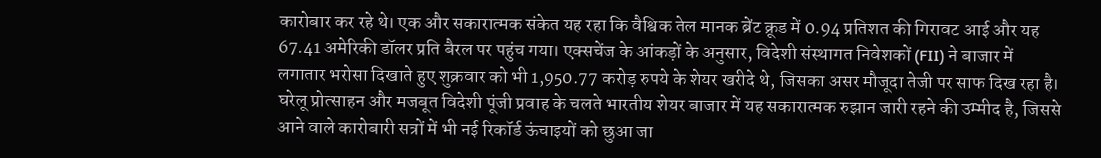कारोबार कर रहे थे। एक और सकारात्मक संकेत यह रहा कि वैश्विक तेल मानक ब्रेंट क्रूड में 0.94 प्रतिशत की गिरावट आई और यह 67.41 अमेरिकी डॉलर प्रति बैरल पर पहुंच गया। एक्सचेंज के आंकड़ों के अनुसार, विदेशी संस्थागत निवेशकों (FII) ने बाजार में लगातार भरोसा दिखाते हुए शुक्रवार को भी 1,950.77 करोड़ रुपये के शेयर खरीदे थे, जिसका असर मौजूदा तेजी पर साफ दिख रहा है।
घरेलू प्रोत्साहन और मजबूत विदेशी पूंजी प्रवाह के चलते भारतीय शेयर बाजार में यह सकारात्मक रुझान जारी रहने की उम्मीद है, जिससे आने वाले कारोबारी सत्रों में भी नई रिकॉर्ड ऊंचाइयों को छुआ जा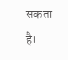सकता है।